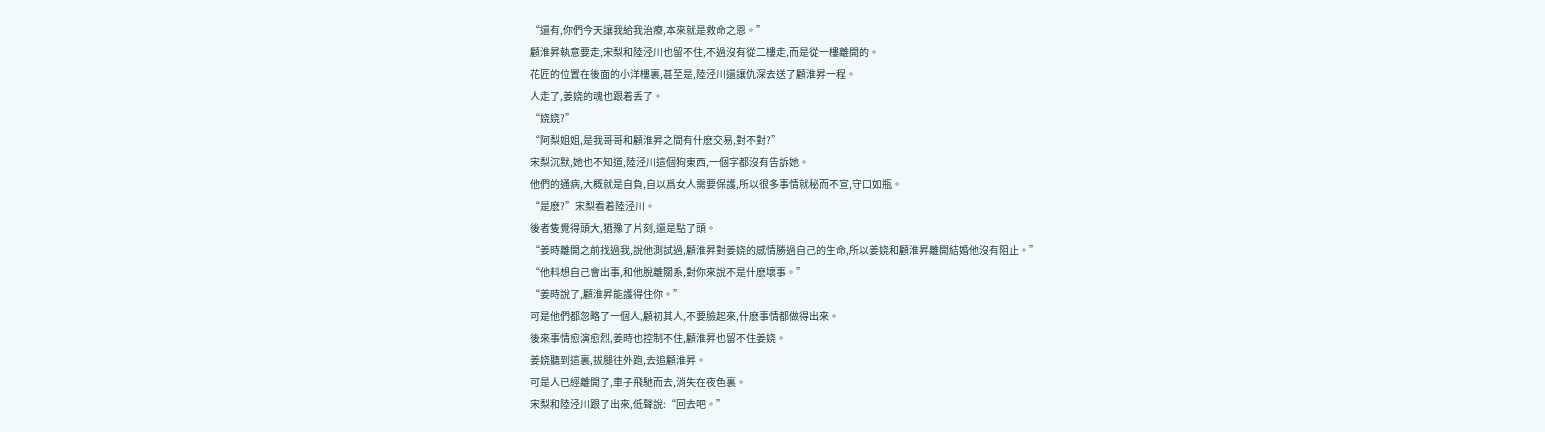“還有,你們今天讓我給我治療,本來就是救命之恩。”
顧淮昇執意要走,宋梨和陸泾川也留不住,不過沒有從二樓走,而是從一樓離開的。
花匠的位置在後面的小洋樓裏,甚至是,陸泾川還讓仇深去送了顧淮昇一程。
人走了,姜娆的魂也跟着丢了。
“娆娆?”
“阿梨姐姐,是我哥哥和顧淮昇之間有什麽交易,對不對?”
宋梨沉默,她也不知道,陸泾川這個狗東西,一個字都沒有告訴她。
他們的通病,大概就是自負,自以爲女人需要保護,所以很多事情就秘而不宣,守口如瓶。
“是麽?”宋梨看着陸泾川。
後者隻覺得頭大,猶豫了片刻,還是點了頭。
“姜時離開之前找過我,說他測試過,顧淮昇對姜娆的感情勝過自己的生命,所以姜娆和顧淮昇離開結婚他沒有阻止。”
“他料想自己會出事,和他脫離關系,對你來說不是什麽壞事。”
“姜時說了,顧淮昇能護得住你。”
可是他們都忽略了一個人,顧初其人,不要臉起來,什麽事情都做得出來。
後來事情愈演愈烈,姜時也控制不住,顧淮昇也留不住姜娆。
姜娆聽到這裏,拔腿往外跑,去追顧淮昇。
可是人已經離開了,車子飛馳而去,消失在夜色裏。
宋梨和陸泾川跟了出來,低聲說:“回去吧。”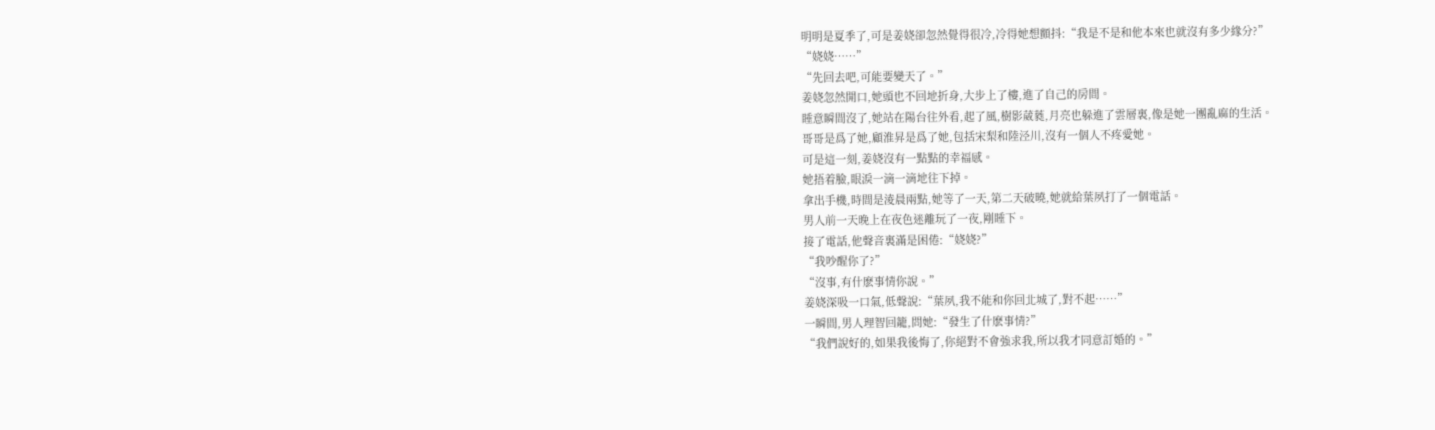明明是夏季了,可是姜娆卻忽然覺得很冷,冷得她想顫抖:“我是不是和他本來也就沒有多少緣分?”
“娆娆……”
“先回去吧,可能要變天了。”
姜娆忽然開口,她頭也不回地折身,大步上了樓,進了自己的房間。
睡意瞬間沒了,她站在陽台往外看,起了風,樹影葳蕤,月亮也躲進了雲層裏,像是她一團亂麻的生活。
哥哥是爲了她,顧淮昇是爲了她,包括宋梨和陸泾川,沒有一個人不疼愛她。
可是這一刻,姜娆沒有一點點的幸福感。
她捂着臉,眼淚一滴一滴地往下掉。
拿出手機,時間是淩晨兩點,她等了一天,第二天破曉,她就給葉夙打了一個電話。
男人前一天晚上在夜色迷離玩了一夜,剛睡下。
接了電話,他聲音裏滿是困倦:“娆娆?”
“我吵醒你了?”
“沒事,有什麽事情你說。”
姜娆深吸一口氣,低聲說:“葉夙,我不能和你回北城了,對不起……”
一瞬間,男人理智回籠,問她:“發生了什麽事情?”
“我們說好的,如果我後悔了,你絕對不會強求我,所以我才同意訂婚的。”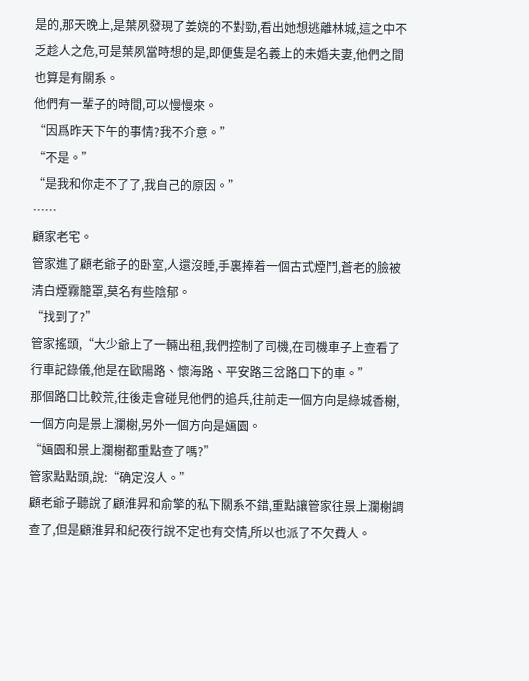是的,那天晚上,是葉夙發現了姜娆的不對勁,看出她想逃離林城,這之中不乏趁人之危,可是葉夙當時想的是,即便隻是名義上的未婚夫妻,他們之間也算是有關系。
他們有一輩子的時間,可以慢慢來。
“因爲昨天下午的事情?我不介意。”
“不是。”
“是我和你走不了了,我自己的原因。”
……
顧家老宅。
管家進了顧老爺子的卧室,人還沒睡,手裏捧着一個古式煙鬥,蒼老的臉被清白煙霧籠罩,莫名有些陰郁。
“找到了?”
管家搖頭,“大少爺上了一輛出租,我們控制了司機,在司機車子上查看了行車記錄儀,他是在歐陽路、懷海路、平安路三岔路口下的車。”
那個路口比較荒,往後走會碰見他們的追兵,往前走一個方向是綠城香榭,一個方向是景上瀾榭,另外一個方向是婳園。
“婳園和景上瀾榭都重點查了嗎?”
管家點點頭,說:“确定沒人。”
顧老爺子聽說了顧淮昇和俞擎的私下關系不錯,重點讓管家往景上瀾榭調查了,但是顧淮昇和紀夜行說不定也有交情,所以也派了不欠費人。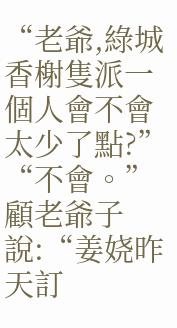“老爺,綠城香榭隻派一個人會不會太少了點?”
“不會。”顧老爺子說:“姜娆昨天訂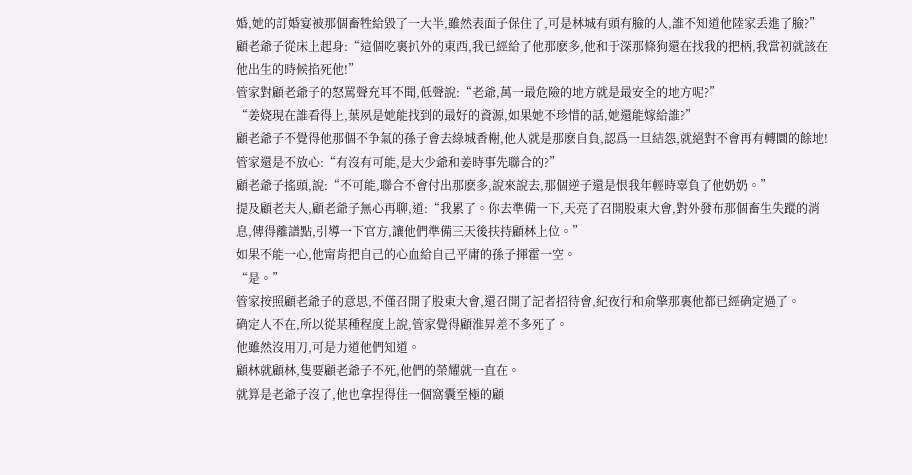婚,她的訂婚宴被那個畜牲給毀了一大半,雖然表面子保住了,可是林城有頭有臉的人,誰不知道他陸家丢進了臉?”
顧老爺子從床上起身:“這個吃裏扒外的東西,我已經給了他那麽多,他和于深那條狗還在找我的把柄,我當初就該在他出生的時候掐死他!”
管家對顧老爺子的怒罵聲充耳不聞,低聲說:“老爺,萬一最危險的地方就是最安全的地方呢?”
“姜娆現在誰看得上,葉夙是她能找到的最好的資源,如果她不珍惜的話,她還能嫁給誰?”
顧老爺子不覺得他那個不争氣的孫子會去綠城香榭,他人就是那麽自負,認爲一旦結怨,就絕對不會再有轉圜的餘地!
管家還是不放心:“有沒有可能,是大少爺和姜時事先聯合的?”
顧老爺子搖頭,說:“不可能,聯合不會付出那麽多,說來說去,那個逆子還是恨我年輕時辜負了他奶奶。”
提及顧老夫人,顧老爺子無心再聊,道:“我累了。你去準備一下,天亮了召開股東大會,對外發布那個畜生失蹤的消息,傳得離譜點,引導一下官方,讓他們準備三天後扶持顧林上位。”
如果不能一心,他甯肯把自己的心血給自己平庸的孫子揮霍一空。
“是。”
管家按照顧老爺子的意思,不僅召開了股東大會,還召開了記者招待會,紀夜行和俞擎那裏他都已經确定過了。
确定人不在,所以從某種程度上說,管家覺得顧淮昇差不多死了。
他雖然沒用刀,可是力道他們知道。
顧林就顧林,隻要顧老爺子不死,他們的榮耀就一直在。
就算是老爺子沒了,他也拿捏得住一個窩囊至極的顧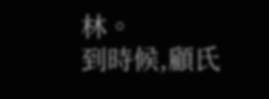林。
到時候,顧氏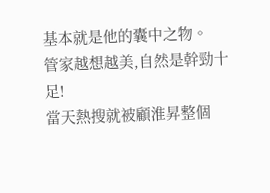基本就是他的囊中之物。
管家越想越美,自然是幹勁十足!
當天熱搜就被顧淮昇整個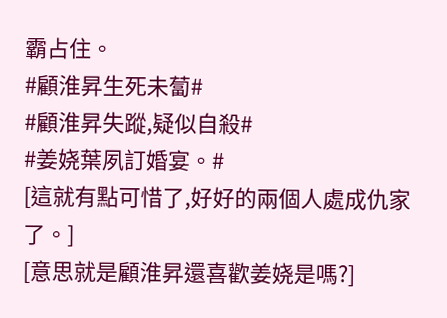霸占住。
#顧淮昇生死未蔔#
#顧淮昇失蹤,疑似自殺#
#姜娆葉夙訂婚宴。#
[這就有點可惜了,好好的兩個人處成仇家了。]
[意思就是顧淮昇還喜歡姜娆是嗎?]